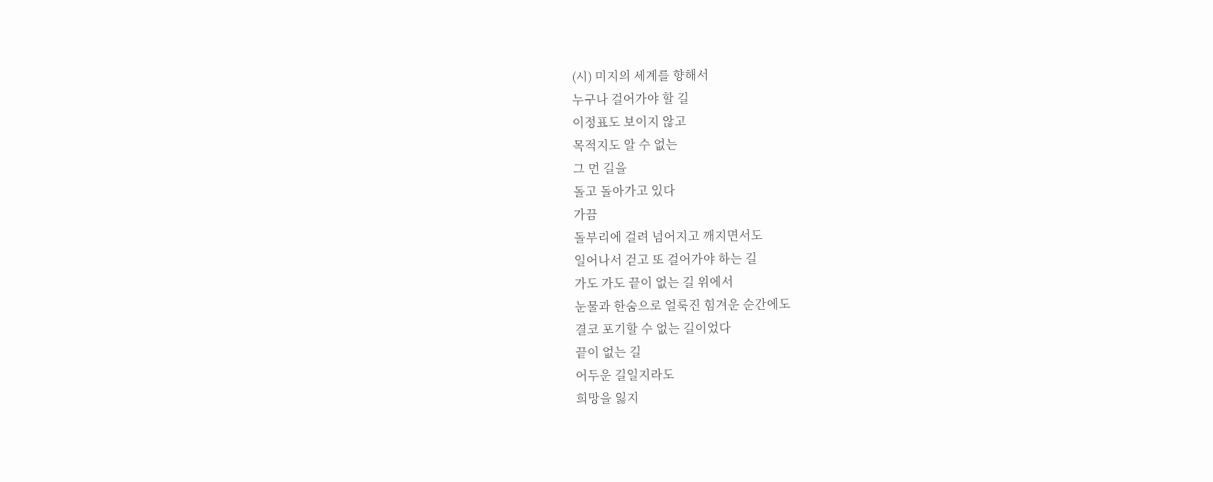(시) 미지의 세계를 향해서
누구나 걸어가야 할 길
이정표도 보이지 않고
목적지도 알 수 없는
그 먼 길을
돌고 돌아가고 있다
가끔
돌부리에 걸려 넘어지고 깨지면서도
일어나서 걷고 또 걸어가야 하는 길
가도 가도 끝이 없는 길 위에서
눈물과 한숨으로 얼룩진 힘겨운 순간에도
결코 포기할 수 없는 길이었다
끝이 없는 길
어두운 길일지라도
희망을 잃지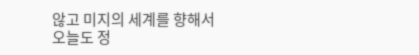않고 미지의 세계를 향해서
오늘도 정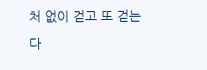처 없이 걷고 또 걷는다